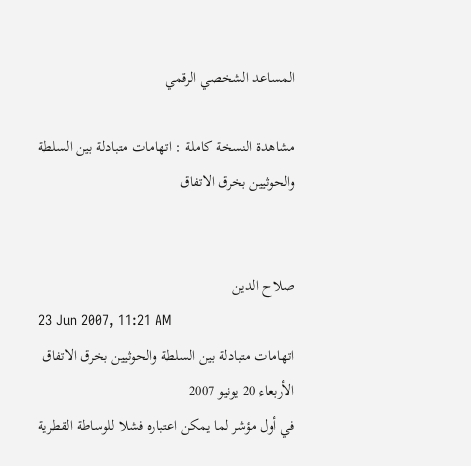المساعد الشخصي الرقمي

مشاهدة النسخة كاملة : اتهامات متبادلة بين السلطة والحوثيين بخرق الاتفاق


صلاح الدين
23 Jun 2007, 11:21 AM
اتهامات متبادلة بين السلطة والحوثيين بخرق الاتفاق
الأربعاء 20 يونيو 2007
في أول مؤشر لما يمكن اعتباره فشلا للوساطة القطرية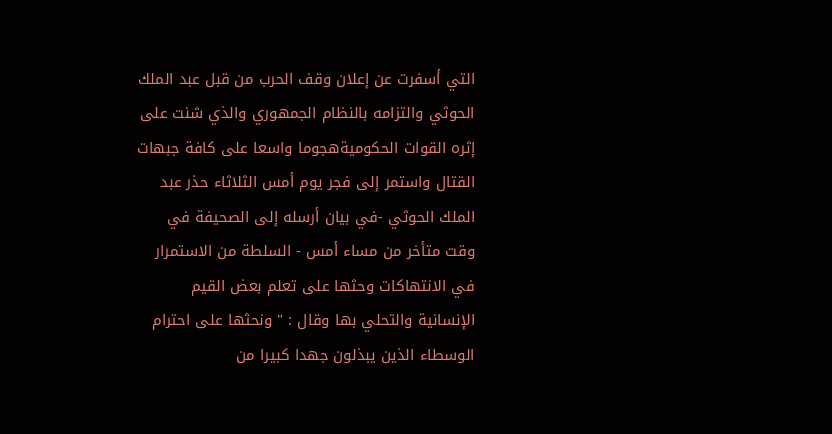التي أسفرت عن إعلان وقف الحرب من قبل عبد الملك الحوثي والتزامه بالنظام الجمهوري والذي شنت على إثره القوات الحكوميةهجوما واسعا على كافة جبهات القتال واستمر إلى فجر يوم أمس الثلاثاء حذر عبد الملك الحوثي -في بيان أرسله إلى الصحيفة في وقت متأخر من مساء أمس - السلطة من الاستمرار في الانتهاكات وحثها على تعلم بعض القيم الإنسانية والتحلي بها وقال : " ونحثها على احترام الوسطاء الذين يبذلون جهدا كبيرا من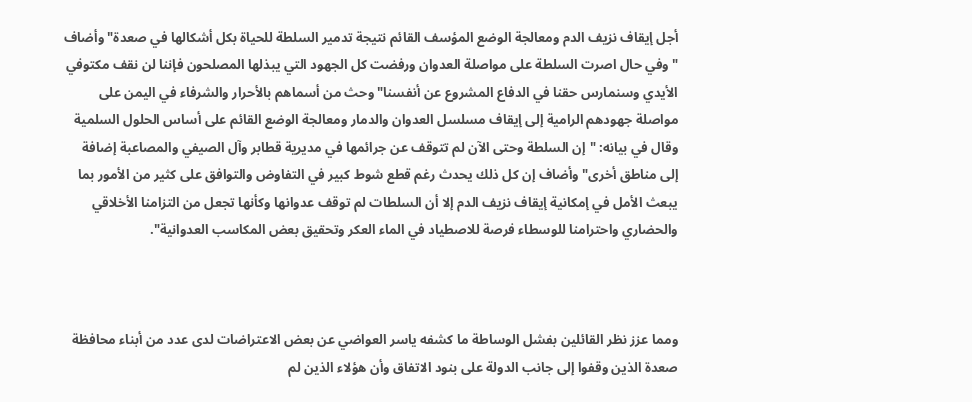أجل إيقاف نزيف الدم ومعالجة الوضع المؤسف القائم نتيجة تدمير السلطة للحياة بكل أشكالها في صعدة" وأضاف " وفي حال اصرت السلطة على مواصلة العدوان ورفضت كل الجهود التي يبذلها المصلحون فإننا لن نقف مكتوفي الأيدي وسنمارس حقنا في الدفاع المشروع عن أنفسنا" وحث من أسماهم بالأحرار والشرفاء في اليمن على مواصلة جهودهم الرامية إلى إيقاف مسلسل العدوان والدمار ومعالجة الوضع القائم على أساس الحلول السلمية وقال في بيانه: "إن السلطة وحتى الآن لم تتوقف عن جرائمها في مديرية قطابر وآل الصيفي والمصاعبة إضافة إلى مناطق أخرى" وأضاف إن كل ذلك يحدث رغم قطع شوط كبير في التفاوض والتوافق على كثير من الأمور بما يبعث الأمل في إمكانية إيقاف نزيف الدم إلا أن السلطات لم توقف عدوانها وكأنها تجعل من التزامنا الأخلاقي والحضاري واحترامنا للوسطاء فرصة للاصطياد في الماء العكر وتحقيق بعض المكاسب العدوانية".



ومما عزز نظر القائلين بفشل الوساطة ما كشفه ياسر العواضي عن بعض الاعتراضات لدى عدد من أبناء محافظة صعدة الذين وقفوا إلى جانب الدولة على بنود الاتفاق وأن هؤلاء الذين لم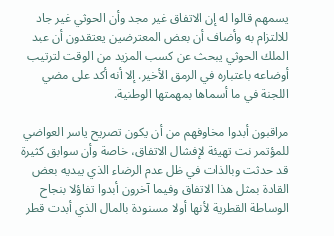يسمهم قالوا له إن الاتفاق غير مجد وأن الحوثي غير جاد للالتزام به وأضاف أن بعض المعترضين يعتقدون أن عبد الملك الحوثي يبحث عن كسب المزيد من الوقت لترتيب أوضاعه باعتباره في الرمق الأخير. إلا أنه أكد على مضي اللجنة في ما أسماها بمهمتها الوطنية.

مراقبون أبدوا مخاوفهم من أن يكون تصريح ياسر العواضي للمؤتمر نت تهيئة لإفشال الاتفاق، خاصة وأن سوابق كثيرة قد حدثت وبالذات في ظل عدم الرضاء الذي يبديه بعض القادة بمثل هذا الاتفاق وفيما آخرون أبدوا تفاؤلا بنجاح الوساطة القطرية لأنها أولا مسنودة بالمال الذي أبدت قطر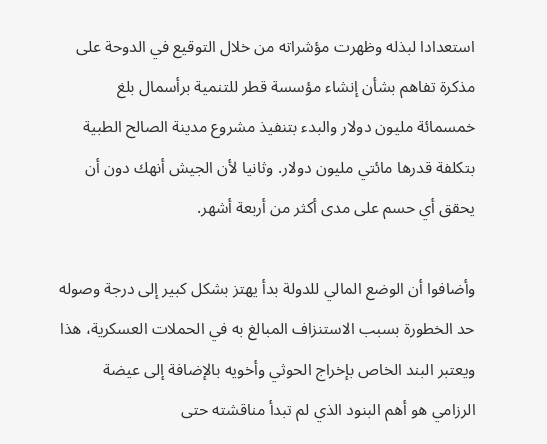استعدادا لبذله وظهرت مؤشراته من خلال التوقيع في الدوحة على مذكرة تفاهم بشأن إنشاء مؤسسة قطر للتنمية برأسمال بلغ خمسمائة مليون دولار والبدء بتنفيذ مشروع مدينة الصالح الطبية بتكلفة قدرها مائتي مليون دولار. وثانيا لأن الجيش أنهك دون أن يحقق أي حسم على مدى أكثر من أربعة أشهر.

وأضافوا أن الوضع المالي للدولة بدأ يهتز بشكل كبير إلى درجة وصوله حد الخطورة بسبب الاستنزاف المبالغ به في الحملات العسكرية، هذا ويعتبر البند الخاص بإخراج الحوثي وأخويه بالإضافة إلى عيضة الرزامي هو أهم البنود الذي لم تبدأ مناقشته حتى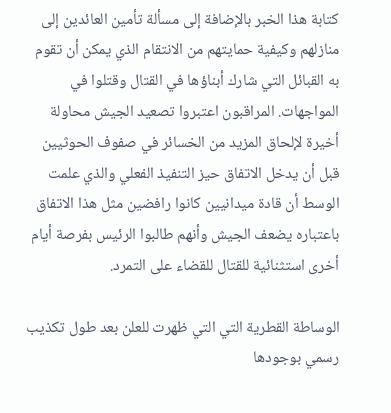كتابة هذا الخبر بالإضافة إلى مسألة تأمين العائدين إلى منازلهم وكيفية حمايتهم من الانتقام الذي يمكن أن تقوم به القبائل التي شارك أبناؤها في القتال وقتلوا في المواجهات. المراقبون اعتبروا تصعيد الجيش محاولة أخيرة لإلحاق المزيد من الخسائر في صفوف الحوثيين قبل أن يدخل الاتفاق حيز التنفيذ الفعلي والذي علمت الوسط أن قادة ميدانيين كانوا رافضين مثل هذا الاتفاق باعتباره يضعف الجيش وأنهم طالبوا الرئيس بفرصة أيام أخرى استثنائية للقتال للقضاء على التمرد.

الوساطة القطرية التي التي ظهرت للعلن بعد طول تكذيب رسمي بوجودها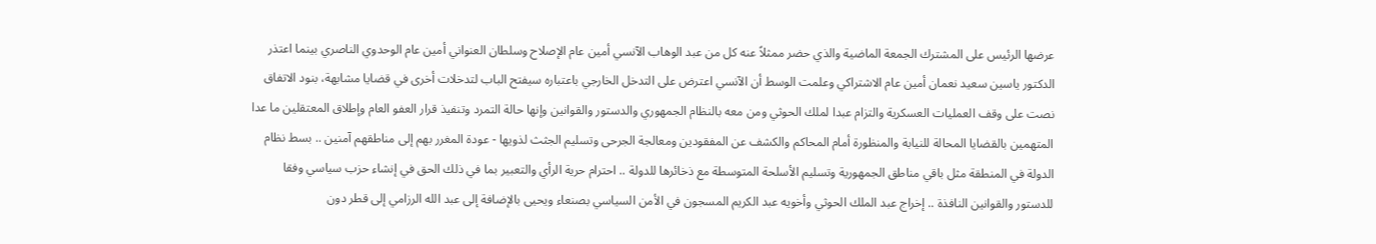عرضها الرئيس على المشترك الجمعة الماضية والذي حضر ممثلاً عنه كل من عبد الوهاب الآنسي أمين عام الإصلاح وسلطان العنواني أمين عام الوحدوي الناصري بينما اعتذر الدكتور ياسين سعيد نعمان أمين عام الاشتراكي وعلمت الوسط أن الآنسي اعترض على التدخل الخارجي باعتباره سيفتح الباب لتدخلات أخرى في قضايا مشابهة، بنود الاتفاق نصت على وقف العمليات العسكرية والتزام عبدا لملك الحوثي ومن معه بالنظام الجمهوري والدستور والقوانين وإنها حالة التمرد وتنفيذ قرار العفو العام وإطلاق المعتقلين ما عدا المتهمين بالقضايا المحالة للنيابة والمنظورة أمام المحاكم والكشف عن المفقودين ومعالجة الجرحى وتسليم الجثث لذويها - عودة المغرر بهم إلى مناطقهم آمنين .. بسط نظام الدولة في المنطقة مثل باقي مناطق الجمهورية وتسليم الأسلحة المتوسطة مع ذخائرها للدولة .. احترام حرية الرأي والتعبير بما في ذلك الحق في إنشاء حزب سياسي وفقا للدستور والقوانين النافذة .. إخراج عبد الملك الحوثي وأخويه عبد الكريم المسجون في الأمن السياسي بصنعاء ويحيى بالإضافة إلى عبد الله الرزامي إلى قطر دون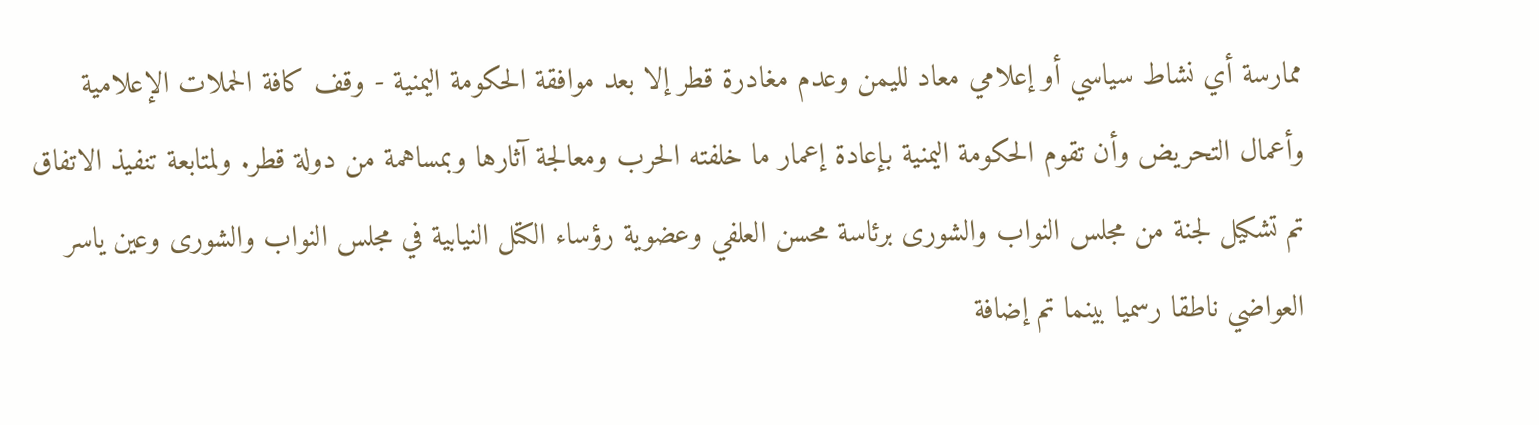ممارسة أي نشاط سياسي أو إعلامي معاد لليمن وعدم مغادرة قطر إلا بعد موافقة الحكومة اليمنية - وقف كافة الحملات الإعلامية وأعمال التحريض وأن تقوم الحكومة اليمنية بإعادة إعمار ما خلفته الحرب ومعالجة آثارها وبمساهمة من دولة قطر. ولمتابعة تنفيذ الاتفاق تم تشكيل لجنة من مجلس النواب والشورى برئاسة محسن العلفي وعضوية رؤساء الكتل النيابية في مجلس النواب والشورى وعين ياسر العواضي ناطقا رسميا بينما تم إضافة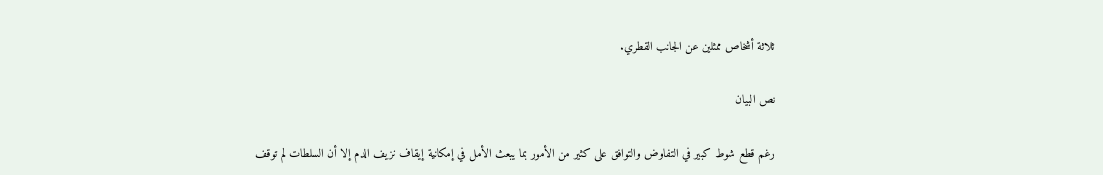ثلاثة أشخاص ممثلين عن الجانب القطري.

نص البيان

رغم قطع شوط كبير في التفاوض والتوافق على كثير من الأمور بما يبعث الأمل في إمكانية إيقاف نزيف الدم إلا أن السلطات لم توقف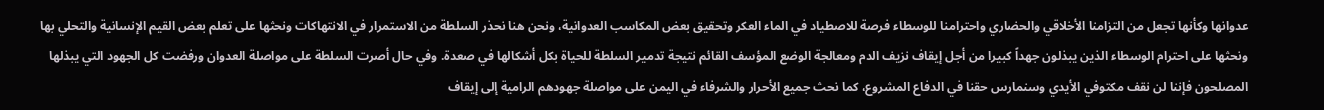عدوانها وكأنها تجعل من التزامنا الأخلاقي والحضاري واحترامنا للوسطاء فرصة للاصطياد في الماء العكر وتحقيق بعض المكاسب العدوانية، ونحن هنا نحذر السلطة من الاستمرار في الانتهاكات ونحثها على تعلم بعض القيم الإنسانية والتحلي بها ونحثها على احترام الوسطاء الذين يبذلون جهداً كبيرا من أجل إيقاف نزيف الدم ومعالجة الوضع المؤسف القائم نتيجة تدمير السلطة للحياة بكل أشكالها في صعدة. وفي حال أصرت السلطة على مواصلة العدوان ورفضت كل الجهود التي يبذلها المصلحون فإننا لن نقف مكتوفي الأيدي وسنمارس حقنا في الدفاع المشروع، كما نحث جميع الأحرار والشرفاء في اليمن على مواصلة جهودهم الرامية إلى إيقاف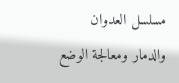مسلسل العدوان والدمار ومعالجة الوضع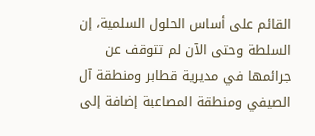القائم على أساس الحلول السلمية، إن السلطة وحتى الآن لم تتوقف عن جرائمها في مديرية قطابر ومنطقة آل الصيفي ومنطقة المصاعبة إضافة إلى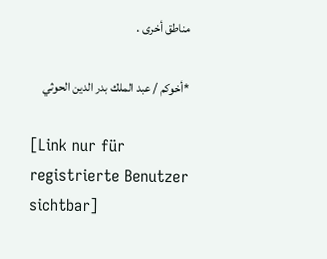مناطق أخرى .

*أخوكم / عبد الملك بدر الدين الحوثي

[Link nur für registrierte Benutzer sichtbar]